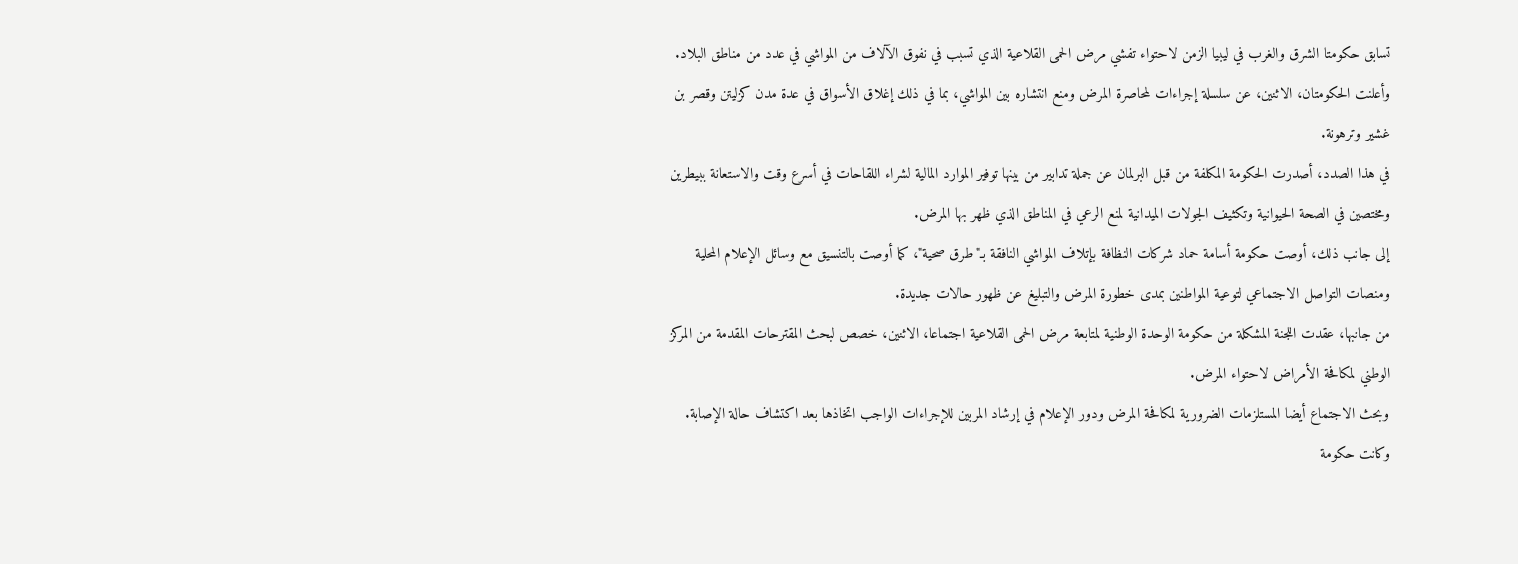تسابق حكومتا الشرق والغرب في ليبيا الزمن لاحتواء تفشي مرض الحمى القلاعية الذي تسبب في نفوق الآلاف من المواشي في عدد من مناطق البلاد.
وأعلنت الحكومتان، الاثنين، عن سلسلة إجراءات لمحاصرة المرض ومنع انتشاره بين المواشي، بما في ذلك إغلاق الأسواق في عدة مدن كزليتن وقصر بن غشير وترهونة.
في هذا الصدد، أصدرت الحكومة المكلفة من قبل البرلمان عن جملة تدابير من بينها توفير الموارد المالية لشراء اللقاحات في أسرع وقت والاستعانة ببيطرين ومختصين في الصحة الحيوانية وتكثيف الجولات الميدانية لمنع الرعي في المناطق الذي ظهر بها المرض.
إلى جانب ذلك، أوصت حكومة أسامة حماد شركات النظافة بإتلاف المواشي النافقة بـ"طرق صحية"، كما أوصت بالتنسيق مع وسائل الإعلام المحلية ومنصات التواصل الاجتماعي لتوعية المواطنين بمدى خطورة المرض والتبليغ عن ظهور حالات جديدة.
من جانبها، عقدت اللجنة المشكلة من حكومة الوحدة الوطنية لمتابعة مرض الحمى القلاعية اجتماعا، الاثنين، خصص لبحث المقترحات المقدمة من المركز الوطني لمكافحة الأمراض لاحتواء المرض.
وبحث الاجتماع أيضا المستلزمات الضرورية لمكافحة المرض ودور الإعلام في إرشاد المربين للإجراءات الواجب اتخاذها بعد اكتشاف حالة الإصابة.
وكانت حكومة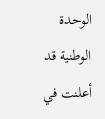الوحدة الوطنية قد أعلنت في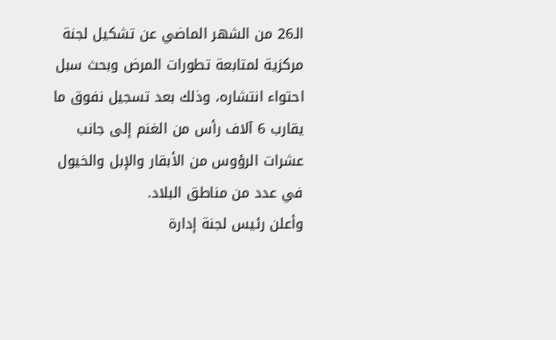الـ26 من الشهر الماضي عن تشكيل لجنة مركزية لمتابعة تطورات المرض وبحث سبل احتواء انتشاره، وذلك بعد تسجيل نفوق ما يقارب 6 آلاف رأس من الغنم إلى جانب عشرات الرؤوس من الأبقار والإبل والخيول في عدد من مناطق البلاد.
وأعلن رئيس لجنة إدارة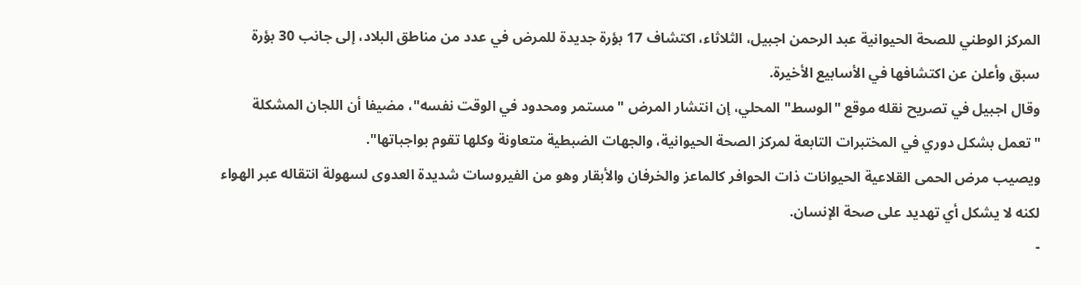المركز الوطني للصحة الحيوانية عبد الرحمن اجبيل، الثلاثاء، اكتشاف 17 بؤرة جديدة للمرض في عدد من مناطق البلاد، إلى جانب 30 بؤرة سبق وأعلن عن اكتشافها في الأسابيع الأخيرة.
وقال اجبيل في تصريح نقله موقع "الوسط" المحلي، إن انتشار المرض "مستمر ومحدود في الوقت نفسه"، مضيفا أن اللجان المشكلة "تعمل بشكل دوري في المختبرات التابعة لمركز الصحة الحيوانية، والجهات الضبطية متعاونة وكلها تقوم بواجباتها".
ويصيب مرض الحمى القلاعية الحيوانات ذات الحوافر كالماعز والخرفان والأبقار وهو من الفيروسات شديدة العدوى لسهولة انتقاله عبر الهواء لكنه لا يشكل أي تهديد على صحة الإنسان.
-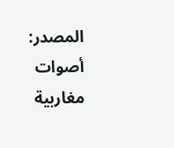المصدر: أصوات مغاربية